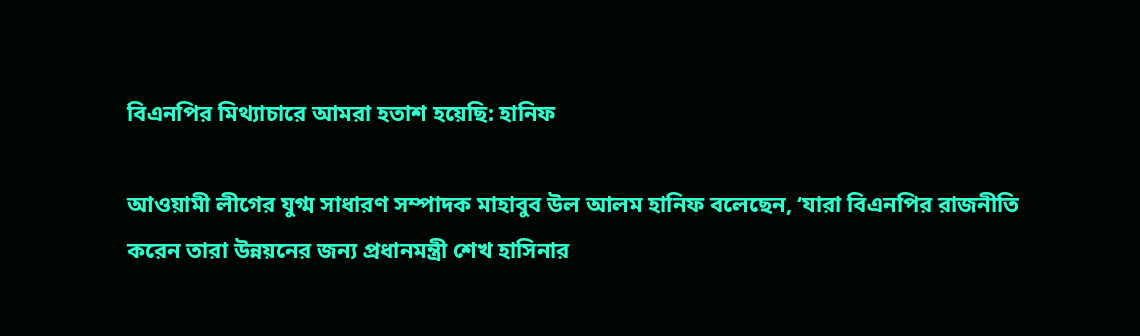বিএনপির মিথ্যাচারে আমরা হতাশ হয়েছি: হানিফ

আওয়ামী লীগের যুগ্ম সাধারণ সম্পাদক মাহাবুব উল আলম হানিফ বলেছেন, ‘যারা বিএনপির রাজনীতি করেন তারা উন্নয়নের জন্য প্রধানমন্ত্রী শেখ হাসিনার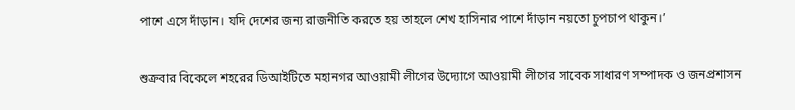পাশে এসে দাঁড়ান। যদি দেশের জন্য রাজনীতি করতে হয় তাহলে শেখ হাসিনার পাশে দাঁড়ান নয়তো চুপচাপ থাকুন।’

শুক্রবার বিকেলে শহরের ডিআইটিতে মহানগর আওয়ামী লীগের উদ্যোগে আওয়ামী লীগের সাবেক সাধারণ সম্পাদক ও জনপ্রশাসন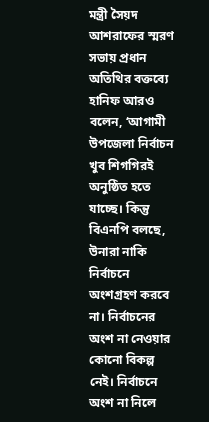মন্ত্রী সৈয়দ আশরাফের স্মরণ সভায় প্রধান অতিথির বক্তব্যে হানিফ আরও বলেন, ‘আগামী উপজেলা নির্বাচন খুব শিগগিরই অনুষ্ঠিত হতে যাচ্ছে। কিন্তু বিএনপি বলছে, উনারা নাকি নির্বাচনে অংশগ্রহণ করবে না। নির্বাচনের অংশ না নেওয়ার কোনো বিকল্প নেই। নির্বাচনে অংশ না নিলে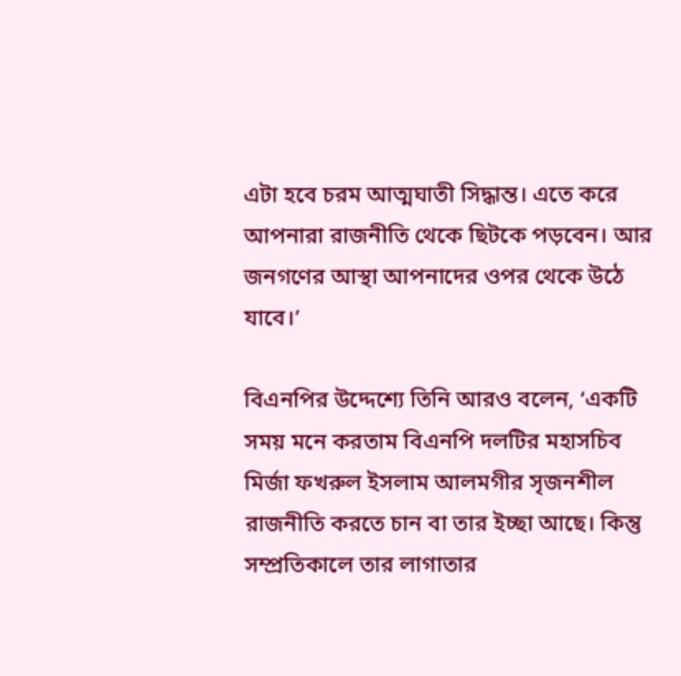এটা হবে চরম আত্মঘাতী সিদ্ধান্ত। এতে করে আপনারা রাজনীতি থেকে ছিটকে পড়বেন। আর জনগণের আস্থা আপনাদের ওপর থেকে উঠে যাবে।’

বিএনপির উদ্দেশ্যে তিনি আরও বলেন, ‘একটি সময় মনে করতাম বিএনপি দলটির মহাসচিব মির্জা ফখরুল ইসলাম আলমগীর সৃজনশীল রাজনীতি করতে চান বা তার ইচ্ছা আছে। কিন্তু সম্প্রতিকালে তার লাগাতার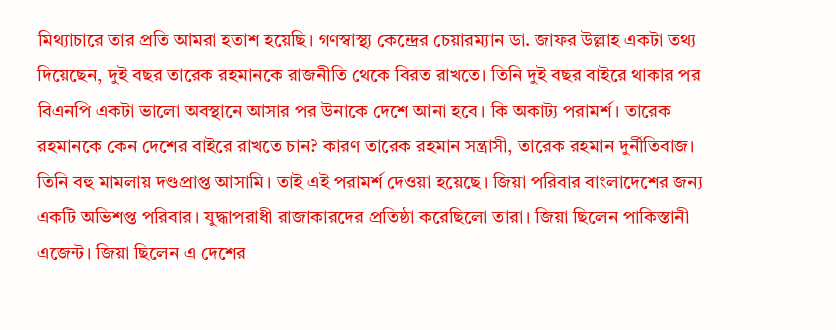মিথ্যাচারে তার প্রতি আমরা হতাশ হয়েছি। গণস্বাস্থ্য কেন্দ্রের চেয়ারম্যান ডা. জাফর উল্লাহ একটা তথ্য দিয়েছেন, দুই বছর তারেক রহমানকে রাজনীতি থেকে বিরত রাখতে। তিনি দুই বছর বাইরে থাকার পর বিএনপি একটা ভালো অবস্থানে আসার পর উনাকে দেশে আনা হবে। কি অকাট্য পরামর্শ। তারেক রহমানকে কেন দেশের বাইরে রাখতে চান? কারণ তারেক রহমান সন্ত্রাসী, তারেক রহমান দুর্নীতিবাজ। তিনি বহু মামলায় দণ্ডপ্রাপ্ত আসামি। তাই এই পরামর্শ দেওয়া হয়েছে। জিয়া পরিবার বাংলাদেশের জন্য একটি অভিশপ্ত পরিবার। যুদ্ধাপরাধী রাজাকারদের প্রতিষ্ঠা করেছিলো তারা। জিয়া ছিলেন পাকিস্তানী এজেন্ট। জিয়া ছিলেন এ দেশের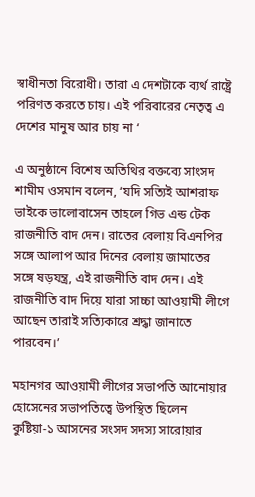স্বাধীনতা বিরোধী। তারা এ দেশটাকে ব্যর্থ রাষ্ট্রে পরিণত করতে চায়। এই পরিবারের নেতৃত্ব এ দেশের মানুষ আর চায় না ‘

এ অনুষ্ঠানে বিশেষ অতিথির বক্তব্যে সাংসদ শামীম ওসমান বলেন, ‘যদি সত্যিই আশরাফ ভাইকে ভালোবাসেন তাহলে গিভ এন্ড টেক রাজনীতি বাদ দেন। রাতের বেলায় বিএনপির সঙ্গে আলাপ আর দিনের বেলায় জামাতের সঙ্গে ষড়যন্ত্র, এই রাজনীতি বাদ দেন। এই রাজনীতি বাদ দিয়ে যারা সাচ্চা আওয়ামী লীগে আছেন তারাই সত্যিকারে শ্রদ্ধা জানাতে পারবেন।’

মহানগর আওয়ামী লীগের সভাপতি আনোয়ার হোসেনের সভাপতিত্বে উপস্থিত ছিলেন কুষ্টিয়া-১ আসনের সংসদ সদস্য সারোয়ার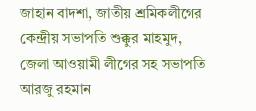জাহান বাদশা, জাতীয় শ্রমিকলীগের কেন্দ্রীয় সভাপতি শুক্কুর মাহমুদ, জেলা আওয়ামী লীগের সহ সভাপতি আরজু রহমান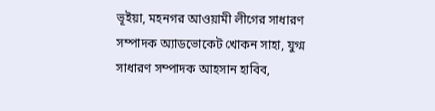ভূইয়া, মহনগর আওয়ামী লীগের সাধারণ সম্পাদক অ্যাডভোকেট খোকন সাহা, যুগ্ম সাধারণ সম্পাদক আহসান হাবিব,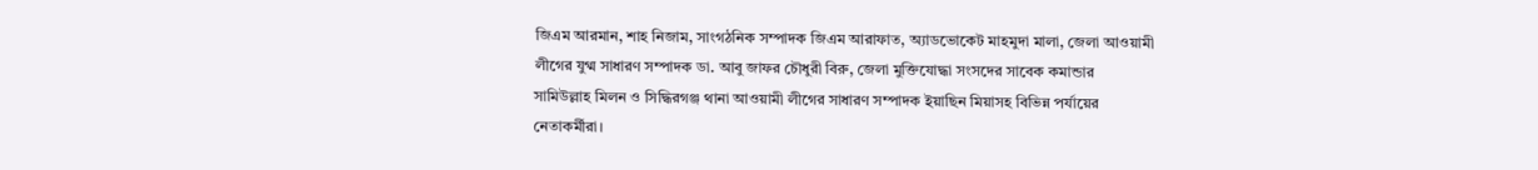জিএম আরমান, শাহ নিজাম, সাংগঠনিক সম্পাদক জিএম আরাফাত, অ্যাডভোকেট মাহমুদা মালা, জেলা আওয়ামী লীগের যুগ্ম সাধারণ সম্পাদক ডা. আবু জাফর চৌধুরী বিরু, জেলা মুক্তিযোদ্ধা সংসদের সাবেক কমান্ডার সামিউল্লাহ মিলন ও সিদ্ধিরগঞ্জ থানা আওয়ামী লীগের সাধারণ সম্পাদক ইয়াছিন মিয়াসহ বিভিন্ন পর্যায়ের নেতাকর্মীরা।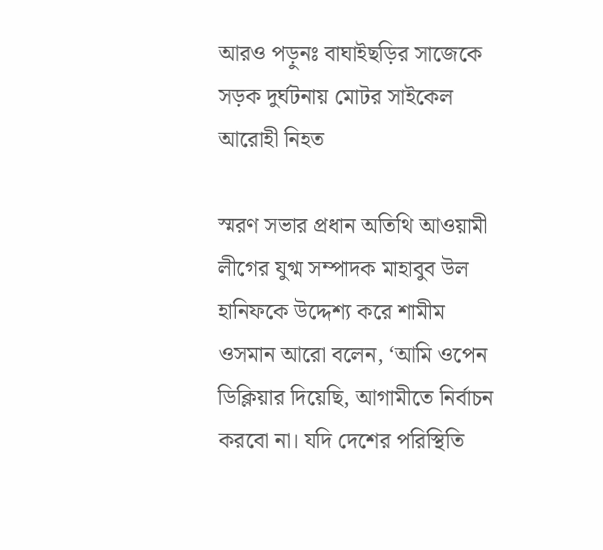আরও পড়ুনঃ বাঘাইছড়ির সাজেকে সড়ক দুর্ঘটনায় মোটর সাইকেল আরোহী নিহত

স্মরণ সভার প্রধান অতিথি আওয়ামী লীগের যুগ্ম সম্পাদক মাহাবুব উল হানিফকে উদ্দেশ্য করে শামীম ওসমান আরো বলেন, ‘আমি ওপেন ডিক্লিয়ার দিয়েছি, আগামীতে নির্বাচন করবো না। যদি দেশের পরিস্থিতি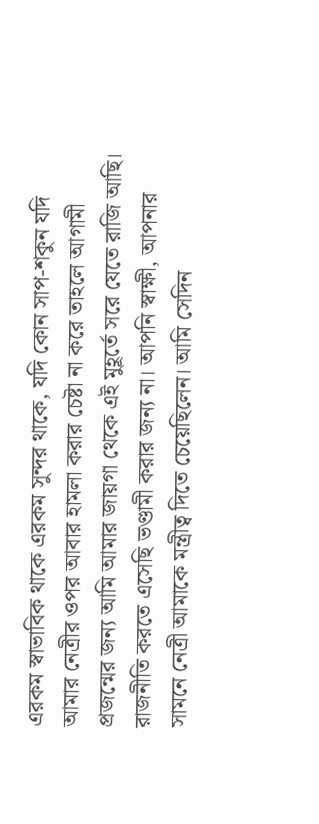এরকম স্বাভাবিক থাকে এরকম সুন্দর থাকে, যদি কোন সাপ-শকুন যদি আমার নেত্রীর ওপর আবার হামলা করার চেষ্টা না করে তাহলে আগামী প্রজন্মের জন্য আমি আমার জায়গা থেকে এই মুহূর্তে সরে যেতে রাজি আছি। রাজনীতি করতে এসেছি ভণ্ডামী করার জন্য না। আপনি স্বাক্ষী, আপনার সামনে নেত্রী আমাকে মন্ত্রীত্ব দিতে চেয়েছিলেন। আমি সেদিন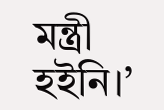মন্ত্রী হইনি।’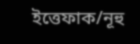ইত্তেফাক/নূহু